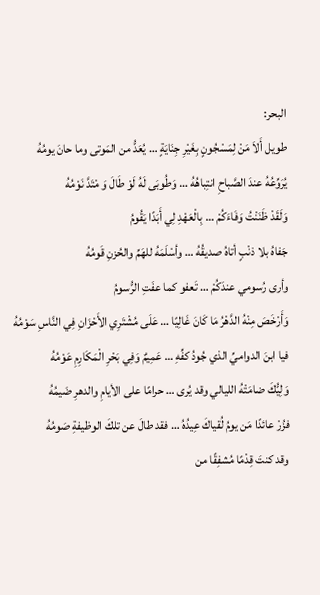البحر:
طويل أَلاَ مَنْ لِمَسْجُونٍ بِغَيْرِ جِنَايَةٍ … يُعَدُّ من المَوتى وما حانَ يومُهُ
يُرَوِّعُهُ عندَ الصَّباحِ انتِباهُهُ … وَطُوبَى لَهُ لَوْ طَالَ وَ مْتَدَّ نَوْمُهُ
وَلَقَدْ ظَنَنْتُ وَفَاءَكُمْ … بِالْعَهْدِ لِي أَبَدًا يَقُومُ
جَفاهُ بلا ذنْبٍ أتاهُ صديقُهُ … وأسْلَمَهُ للهَمِّ والحُزنِ قَومُهُ
وأرى رُسومي عندَكُمْ … تَعفو كما عفَتِ الرُّسومُ
وَأَرْخَصَ مِنْهُ الدَّهْرُ مَا كَانَ غَالِيًا … عَلَى مُشْتَرِي الأَحْزَانِ فِي النَّاسِ سَوْمُهُ
فيا ابنَ الدواميِّ الذي جُودُ كفِّهِ … عَمِيمٌ وَفِي بَحْرِ الْمَكَارِمِ عَوْمُهُ
وَلِيُّكَ ضامَتْهُ الليالي وقد يُرى … حرامًا على الأيامِ والدهرِ ضَيمُهُ
فزُرْ عائدًا مَن يومُ لُقياكَ عِيدُهُ … فقد طالَ عن تلكَ الوظيفةِ صَومُهُ
وقد كنتَ قِدْمًا مُشفِقًا من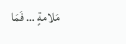مَلامةٍ … فَمَا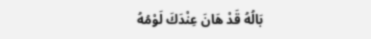بَالُهُ قَدْ هَانَ عِنْدَكَ لَوْمُهُ